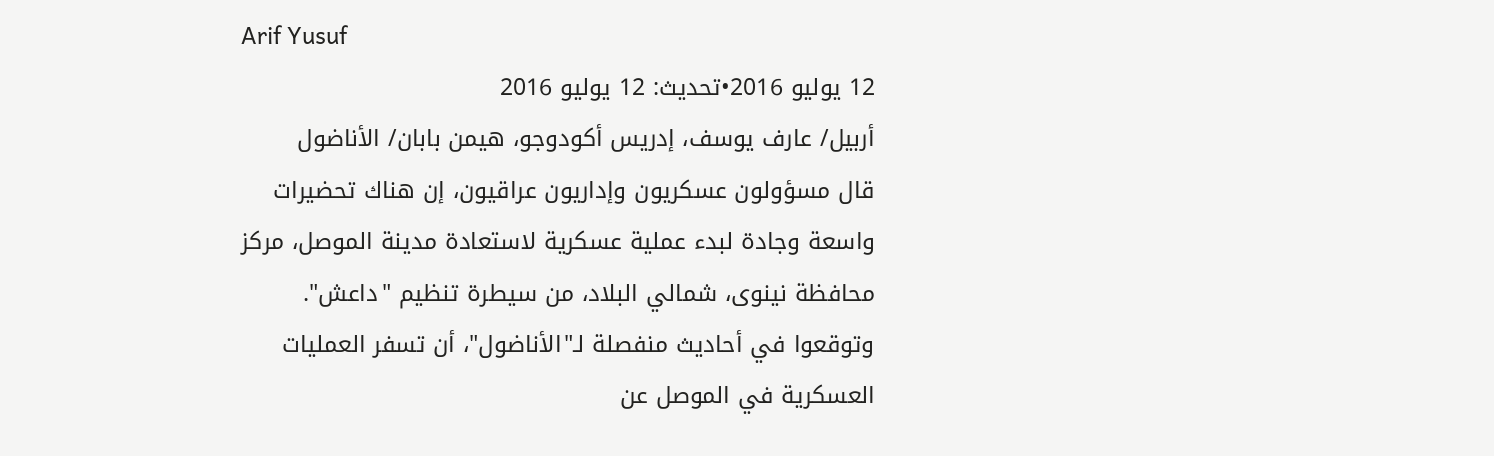Arif Yusuf
12 يوليو 2016•تحديث: 12 يوليو 2016
أربيل/ عارف يوسف، إدريس أكودوجو، هيمن بابان/ الأناضول
قال مسؤولون عسكريون وإداريون عراقيون، إن هناك تحضيرات واسعة وجادة لبدء عملية عسكرية لاستعادة مدينة الموصل، مركز محافظة نينوى، شمالي البلاد، من سيطرة تنظيم "داعش".
وتوقعوا في أحاديث منفصلة لـ"الأناضول"، أن تسفر العمليات العسكرية في الموصل عن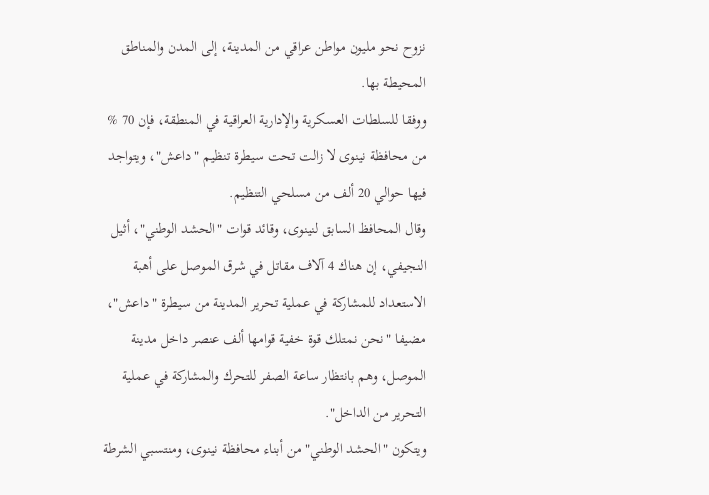نزوح نحو مليون مواطن عراقي من المدينة، إلى المدن والمناطق المحيطة بها.
ووفقا للسلطات العسكرية والإدارية العراقية في المنطقة، فإن 70 % من محافظة نينوى لا زالت تحت سيطرة تنظيم "داعش"، ويتواجد فيها حوالي 20 ألف من مسلحي التنظيم.
وقال المحافظ السابق لنينوى، وقائد قوات "الحشد الوطني"، أثيل النجيفي، إن هناك 4 آلاف مقاتل في شرق الموصل على أهبة الاستعداد للمشاركة في عملية تحرير المدينة من سيطرة "داعش"، مضيفا "نحن نمتلك قوة خفية قوامها ألف عنصر داخل مدينة الموصل، وهم بانتظار ساعة الصفر للتحرك والمشاركة في عملية التحرير من الداخل".
ويتكون "الحشد الوطني" من أبناء محافظة نينوى، ومنتسبي الشرطة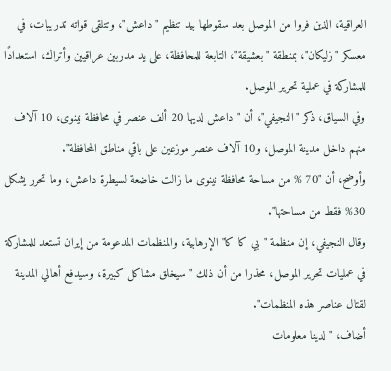العراقية، الذين فروا من الموصل بعد سقوطها بيد تنظيم "داعش"، وتتلقى قواته تدريبات، في معسكر "زليكان"، بمنطقة "بعشيقة"، التابعة للمحافظة، على يد مدربين عراقيين وأتراك، استعدادًا للمشاركة في عملية تحرير الموصل.
وفي السياق، ذكر "النجيفي"، أن "داعش لديها 20 ألف عنصر في محافظة نينوى، 10 آلاف منهم داخل مدينة الموصل، و10 آلاف عنصر موزعين على باقي مناطق المحافظة".
وأوضح، أن "70 % من مساحة محافظة نينوى ما زالت خاضعة لسيطرة داعش، وما تحرر يشكل 30% فقط من مساحتها".
وقال النجيفي، إن منظمة "بي كا كا" الإرهابية، والمنظمات المدعومة من إيران تستعد للمشاركة في عمليات تحرير الموصل، محذرا من أن ذلك "سيخلق مشاكل كبيرة، وسيدفع أهالي المدينة لقتال عناصر هذه المنظمات".
أضاف، "لدينا معلومات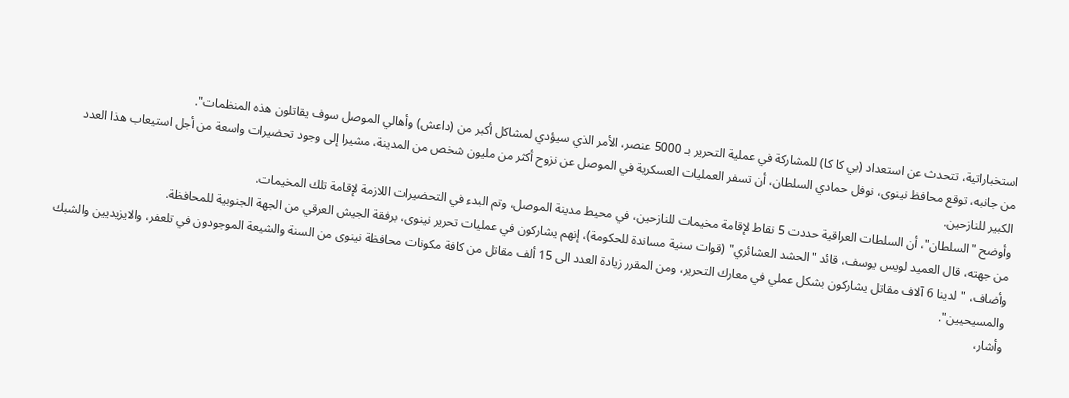استخباراتية، تتحدث عن استعداد (بي كا كا) للمشاركة في عملية التحرير بـ 5000 عنصر، الأمر الذي سيؤدي لمشاكل أكبر من (داعش) وأهالي الموصل سوف يقاتلون هذه المنظمات".
من جانبه، توقع محافظ نينوى، نوفل حمادي السلطان، أن تسفر العمليات العسكرية في الموصل عن نزوح أكثر من مليون شخص من المدينة، مشيرا إلى وجود تحضيرات واسعة من أجل استيعاب هذا العدد الكبير للنازحين.
وأوضح "السلطان"، أن السلطات العراقية حددت 5 نقاط لإقامة مخيمات للنازحين، في محيط مدينة الموصل، وتم البدء في التحضيرات اللازمة لإقامة تلك المخيمات.
من جهته، قال العميد لويس يوسف، قائد "الحشد العشائري" (قوات سنية مساندة للحكومة)، إنهم يشاركون في عمليات تحرير نينوى، برفقة الجيش العرقي من الجهة الجنوبية للمحافظة.
وأضاف، "لدينا 6 آلاف مقاتل يشاركون بشكل عملي في معارك التحرير، ومن المقرر زيادة العدد الى 15 ألف مقاتل من كافة مكونات محافظة نينوى من السنة والشيعة الموجودون في تلعفر، والايزيديين والشبك والمسيحيين".
وأشار،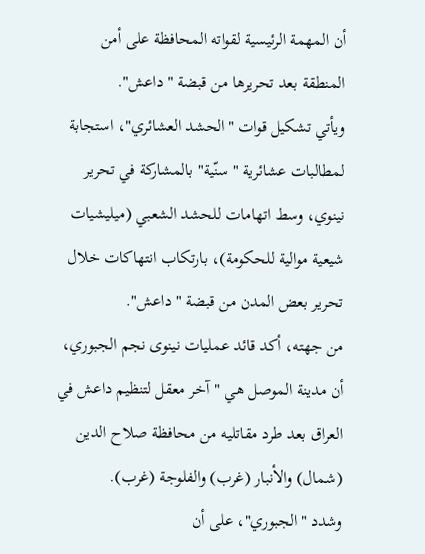أن المهمة الرئيسية لقواته المحافظة على أمن المنطقة بعد تحريرها من قبضة "داعش".
ويأتي تشكيل قوات "الحشد العشائري"، استجابة لمطالبات عشائرية "سنّية" بالمشاركة في تحرير نينوي، وسط اتهامات للحشد الشعبي (ميليشيات شيعية موالية للحكومة)، بارتكاب انتهاكات خلال تحرير بعض المدن من قبضة "داعش".
من جهته، أكد قائد عمليات نينوى نجم الجبوري، أن مدينة الموصل هي "آخر معقل لتنظيم داعش في العراق بعد طرد مقاتليه من محافظة صلاح الدين (شمال) والأنبار (غرب) والفلوجة (غرب).
وشدد "الجبوري"، على أن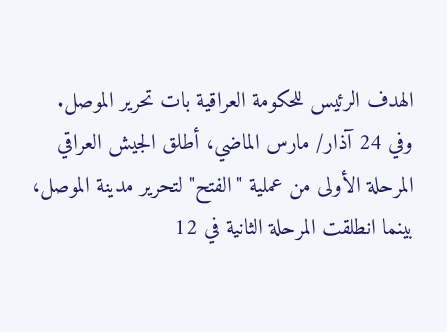الهدف الرئيس للحكومة العراقية بات تحرير الموصل.
وفي 24 آذار/ مارس الماضي، أطلق الجيش العراقي المرحلة الأولى من عملية "الفتح" لتحرير مدينة الموصل، بينما انطلقت المرحلة الثانية في 12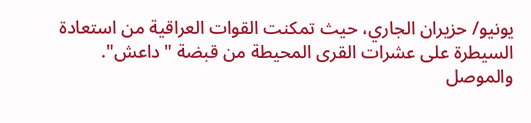يونيو/ حزيران الجاري، حيث تمكنت القوات العراقية من استعادة السيطرة على عشرات القرى المحيطة من قبضة "داعش".
والموصل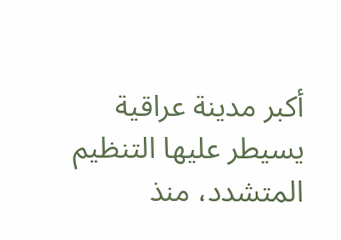أكبر مدينة عراقية يسيطر عليها التنظيم المتشدد، منذ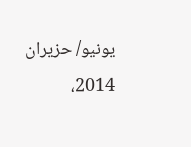يونيو/ حزيران 2014،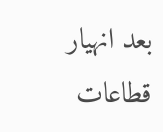بعد انهيار قطاعات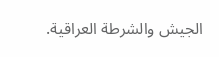الجيش والشرطة العراقية.